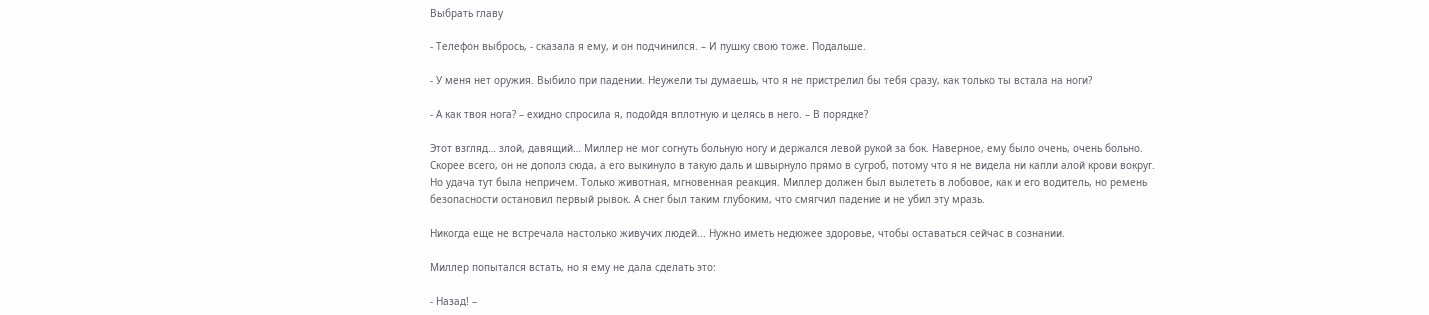Выбрать главу

- Телефон выбрось, - сказала я ему, и он подчинился. – И пушку свою тоже. Подальше.

- У меня нет оружия. Выбило при падении. Неужели ты думаешь, что я не пристрелил бы тебя сразу, как только ты встала на ноги?

- А как твоя нога? – ехидно спросила я, подойдя вплотную и целясь в него. – В порядке?

Этот взгляд… злой, давящий… Миллер не мог согнуть больную ногу и держался левой рукой за бок. Наверное, ему было очень, очень больно. Скорее всего, он не дополз сюда, а его выкинуло в такую даль и швырнуло прямо в сугроб, потому что я не видела ни капли алой крови вокруг. Но удача тут была непричем. Только животная, мгновенная реакция. Миллер должен был вылететь в лобовое, как и его водитель, но ремень безопасности остановил первый рывок. А снег был таким глубоким, что смягчил падение и не убил эту мразь.

Никогда еще не встречала настолько живучих людей... Нужно иметь недюжее здоровье, чтобы оставаться сейчас в сознании.

Миллер попытался встать, но я ему не дала сделать это:

- Назад! –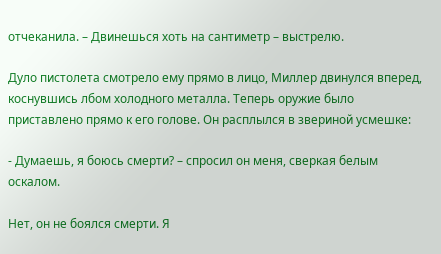отчеканила. – Двинешься хоть на сантиметр – выстрелю.

Дуло пистолета смотрело ему прямо в лицо, Миллер двинулся вперед, коснувшись лбом холодного металла. Теперь оружие было приставлено прямо к его голове. Он расплылся в звериной усмешке:

- Думаешь, я боюсь смерти? – спросил он меня, сверкая белым оскалом.

Нет, он не боялся смерти. Я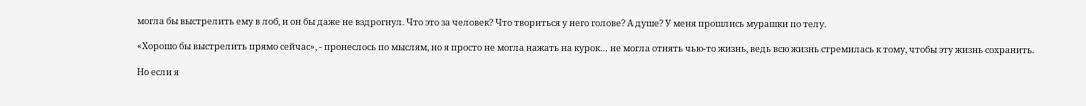могла бы выстрелить ему в лоб, и он бы даже не вздрогнул. Что это за человек? Что твориться у него голове? А душе? У меня прошлись мурашки по телу.

«Хорошо бы выстрелить прямо сейчас», - пронеслось по мыслям, но я просто не могла нажать на курок… не могла отнять чью-то жизнь, ведь всю жизнь стремилась к тому, чтобы эту жизнь сохранить.

Но если я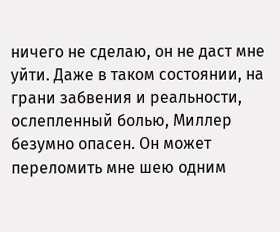ничего не сделаю, он не даст мне уйти. Даже в таком состоянии, на грани забвения и реальности, ослепленный болью, Миллер безумно опасен. Он может переломить мне шею одним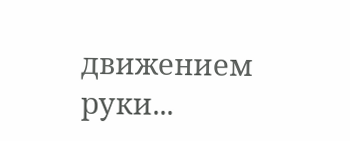движением руки...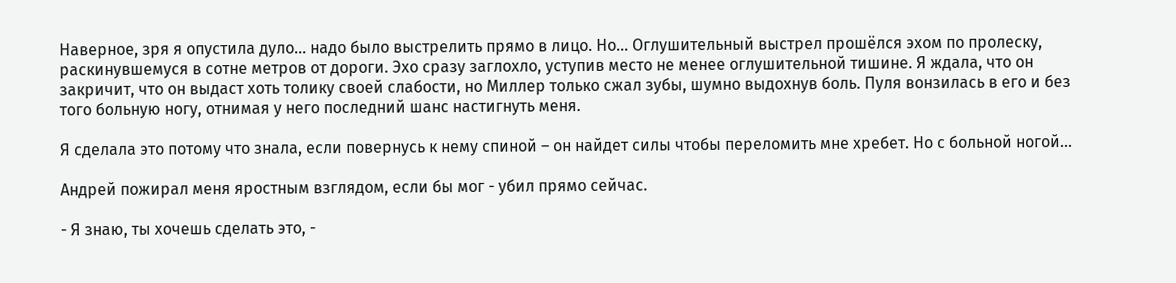Наверное, зря я опустила дуло... надо было выстрелить прямо в лицо. Но... Оглушительный выстрел прошёлся эхом по пролеску, раскинувшемуся в сотне метров от дороги. Эхо сразу заглохло, уступив место не менее оглушительной тишине. Я ждала, что он закричит, что он выдаст хоть толику своей слабости, но Миллер только сжал зубы, шумно выдохнув боль. Пуля вонзилась в его и без того больную ногу, отнимая у него последний шанс настигнуть меня.

Я сделала это потому что знала, если повернусь к нему спиной – он найдет силы чтобы переломить мне хребет. Но с больной ногой...

Андрей пожирал меня яростным взглядом, если бы мог - убил прямо сейчас.

- Я знаю, ты хочешь сделать это, -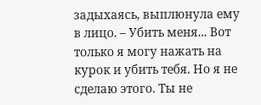задыхаясь, выплюнула ему в лицо. – Убить меня... Вот только я могу нажать на курок и убить тебя. Но я не сделаю этого. Ты не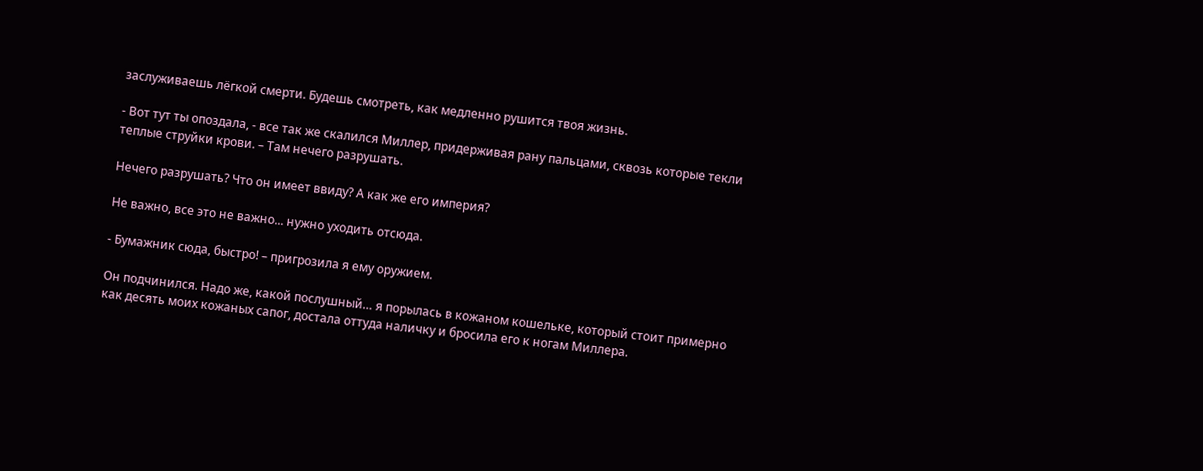заслуживаешь лёгкой смерти. Будешь смотреть, как медленно рушится твоя жизнь.

- Вот тут ты опоздала, - все так же скалился Миллер, придерживая рану пальцами, сквозь которые текли теплые струйки крови. – Там нечего разрушать.

Нечего разрушать? Что он имеет ввиду? А как же его империя?

Не важно, все это не важно... нужно уходить отсюда.

- Бумажник сюда, быстро! – пригрозила я ему оружием.

Он подчинился. Надо же, какой послушный… я порылась в кожаном кошельке, который стоит примерно как десять моих кожаных сапог, достала оттуда наличку и бросила его к ногам Миллера.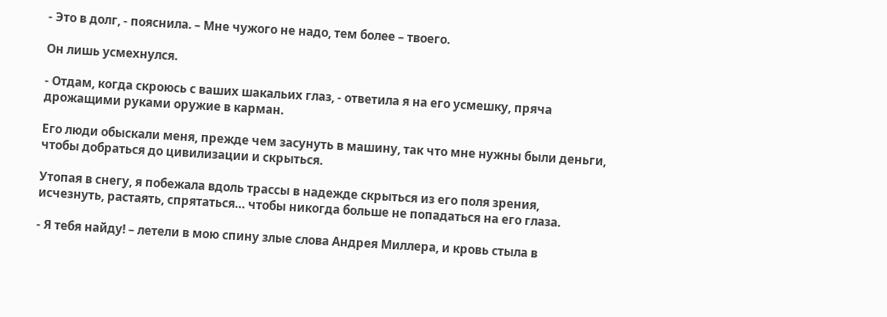- Это в долг, - пояснила. – Мне чужого не надо, тем более – твоего.

Он лишь усмехнулся.

- Отдам, когда скроюсь с ваших шакальих глаз, - ответила я на его усмешку, пряча дрожащими руками оружие в карман.

Его люди обыскали меня, прежде чем засунуть в машину, так что мне нужны были деньги, чтобы добраться до цивилизации и скрыться.

Утопая в снегу, я побежала вдоль трассы в надежде скрыться из его поля зрения, исчезнуть, растаять, спрятаться… чтобы никогда больше не попадаться на его глаза.

- Я тебя найду! – летели в мою спину злые слова Андрея Миллера, и кровь стыла в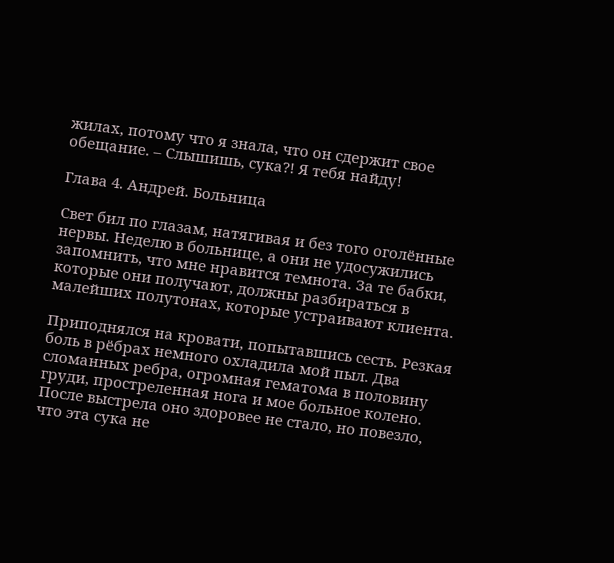жилах, потому что я знала, что он сдержит свое обещание. – Слышишь, сука?! Я тебя найду!

Глава 4. Андрей. Больница

Свет бил по глазам, натягивая и без того оголённые нервы. Неделю в больнице, а они не удосужились запомнить, что мне нравится темнота. За те бабки, которые они получают, должны разбираться в малейших полутонах, которые устраивают клиента.

Приподнялся на кровати, попытавшись сесть. Резкая боль в рёбрах немного охладила мой пыл. Два сломанных ребра, огромная гематома в половину груди, простреленная нога и мое больное колено. После выстрела оно здоровее не стало, но повезло, что эта сука не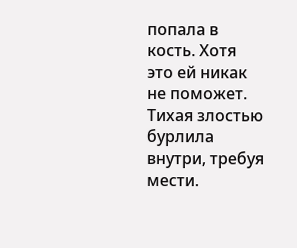попала в кость. Хотя это ей никак не поможет. Тихая злостью бурлила внутри, требуя мести.